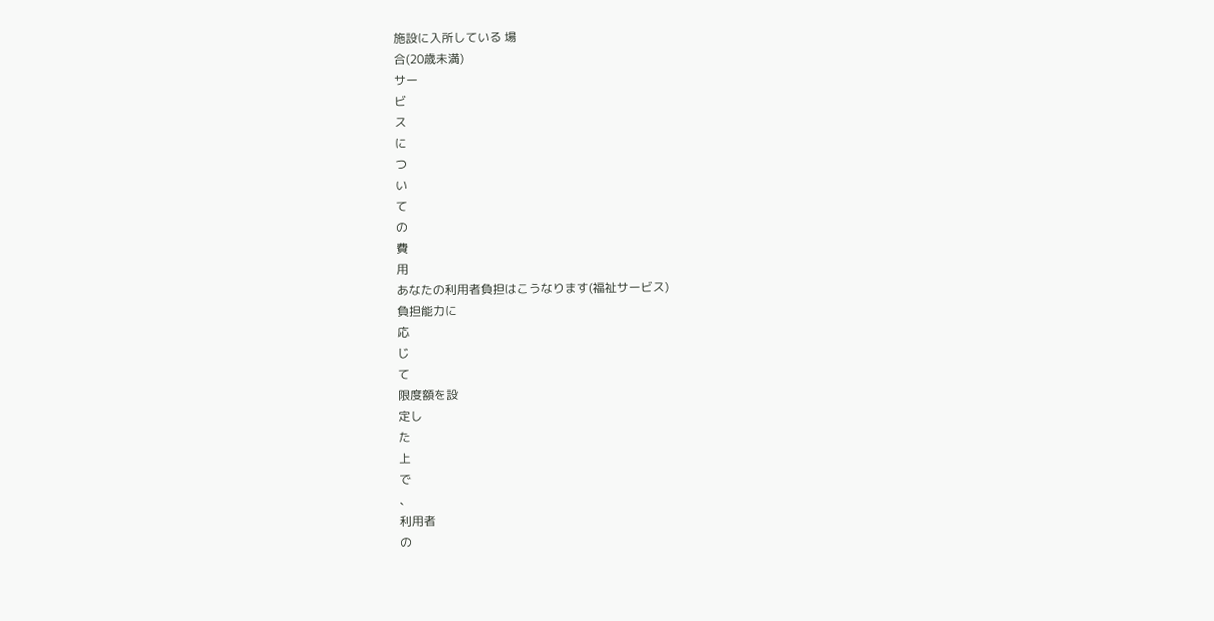施設に入所している 場
合(20歳未満)
サー
ビ
ス
に
つ
い
て
の
費
用
あなたの利用者負担はこうなります(福祉サービス)
負担能力に
応
じ
て
限度額を設
定し
た
上
で
、
利用者
の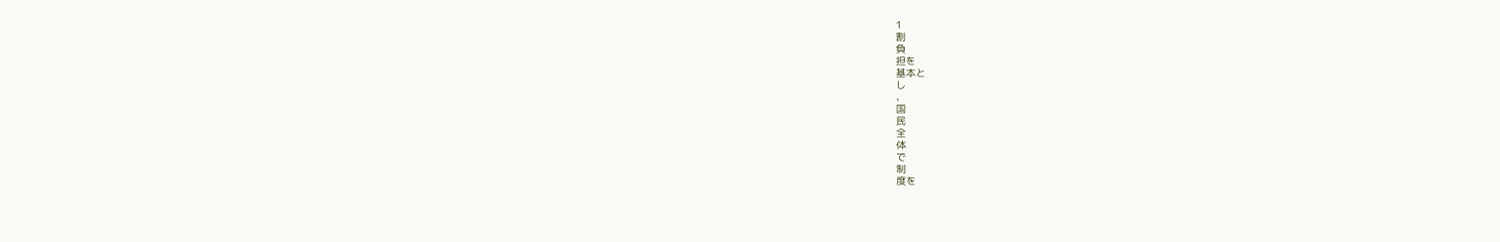1
割
負
担を
基本と
し
、
国
民
全
体
で
制
度を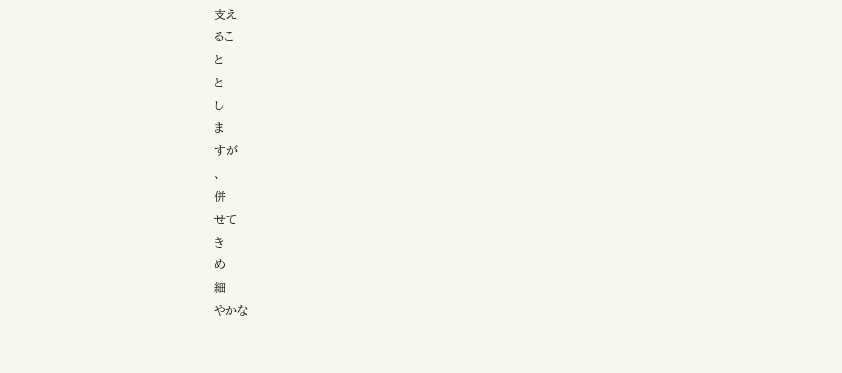支え
るこ
と
と
し
ま
すが
、
併
せて
き
め
細
やかな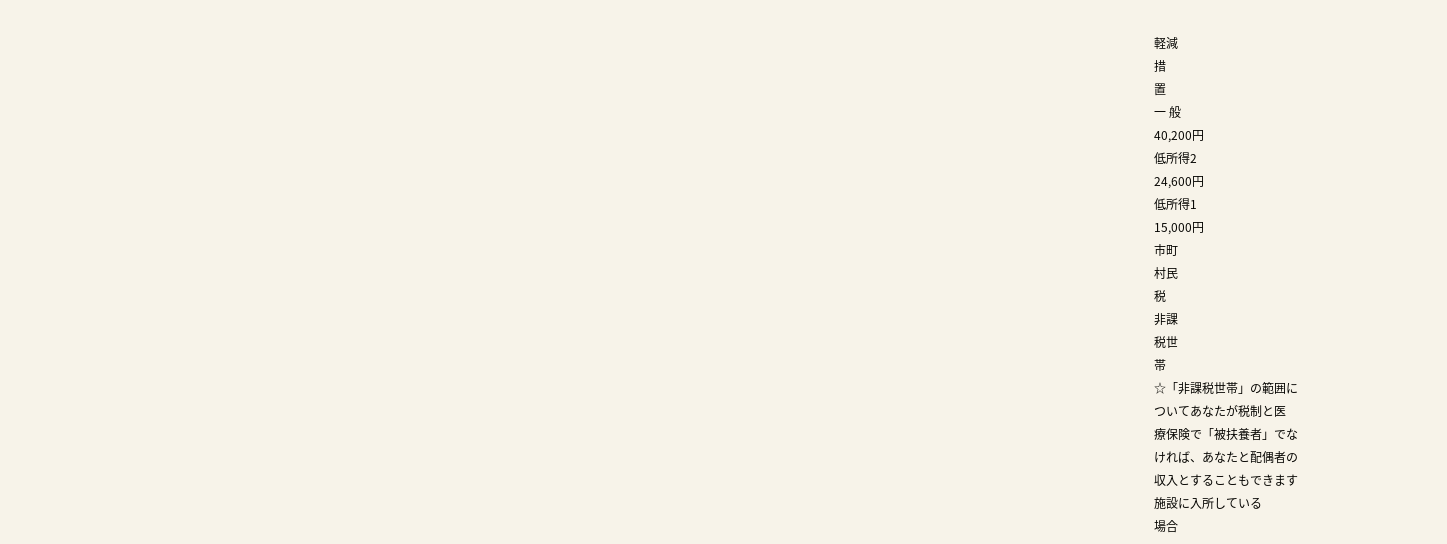軽減
措
置
一 般
40,200円
低所得2
24,600円
低所得1
15,000円
市町
村民
税
非課
税世
帯
☆「非課税世帯」の範囲に
ついてあなたが税制と医
療保険で「被扶養者」でな
ければ、あなたと配偶者の
収入とすることもできます
施設に入所している
場合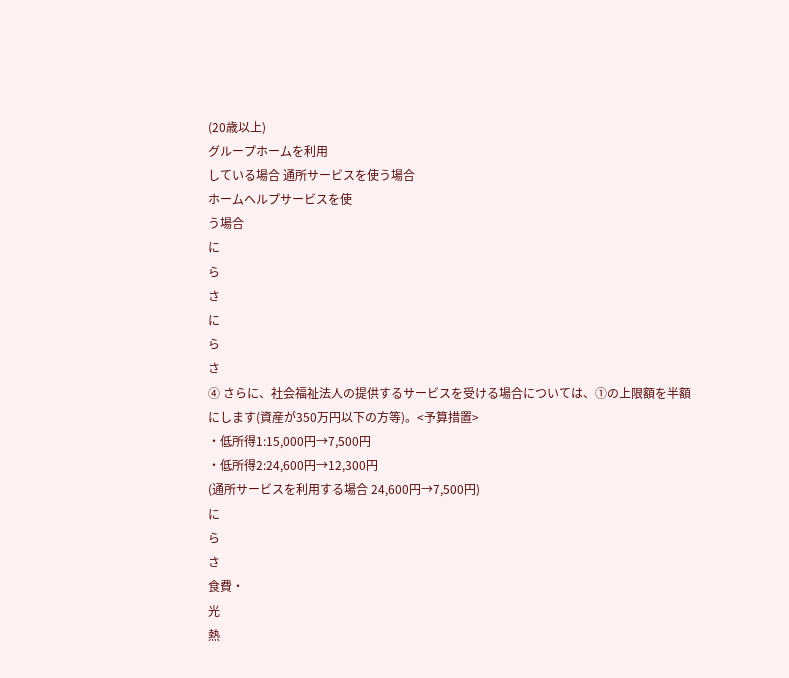(20歳以上)
グループホームを利用
している場合 通所サービスを使う場合
ホームヘルプサービスを使
う場合
に
ら
さ
に
ら
さ
④ さらに、社会福祉法人の提供するサービスを受ける場合については、①の上限額を半額
にします(資産が350万円以下の方等)。<予算措置>
・低所得1:15,000円→7,500円
・低所得2:24,600円→12,300円
(通所サービスを利用する場合 24,600円→7,500円)
に
ら
さ
食費・
光
熱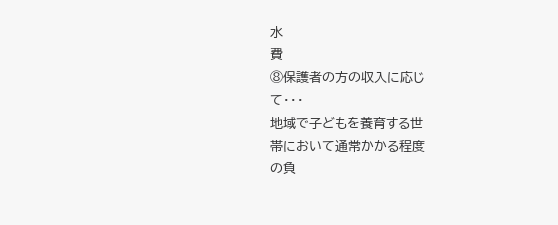水
費
⑧保護者の方の収入に応じ
て・・・
地域で子どもを養育する世
帯において通常かかる程度
の負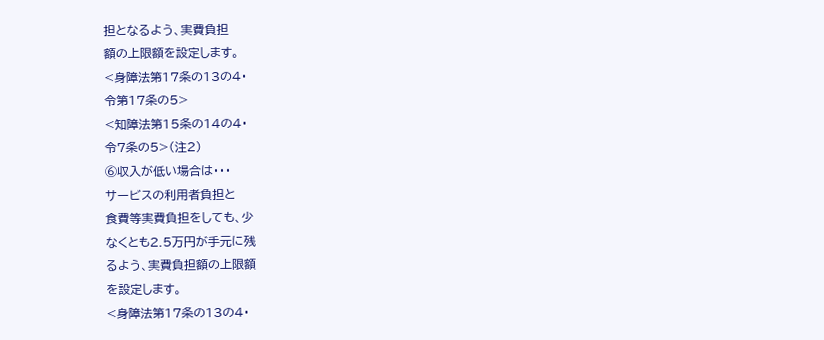担となるよう、実費負担
額の上限額を設定します。
<身障法第17条の13の4・
令第17条の5>
<知障法第15条の14の4・
令7条の5>(注2)
⑥収入が低い場合は・・・
サービスの利用者負担と
食費等実費負担をしても、少
なくとも2.5万円が手元に残
るよう、実費負担額の上限額
を設定します。
<身障法第17条の13の4・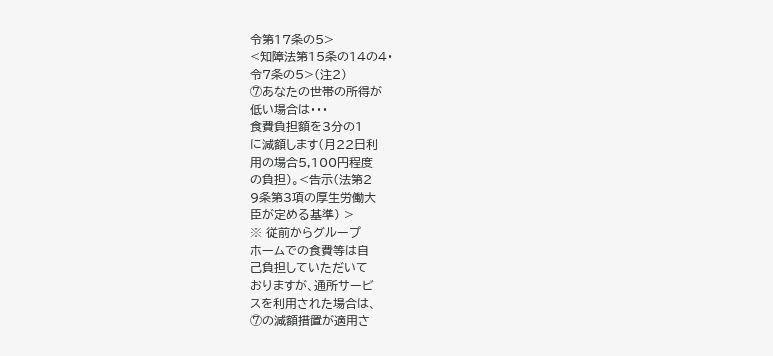令第17条の5>
<知障法第15条の14の4・
令7条の5>(注2)
⑦あなたの世帯の所得が
低い場合は・・・
食費負担額を3分の1
に減額します(月22日利
用の場合5,100円程度
の負担)。<告示(法第2
9条第3項の厚生労働大
臣が定める基準) >
※ 従前からグループ
ホームでの食費等は自
己負担していただいて
おりますが、通所サービ
スを利用された場合は、
⑦の減額措置が適用さ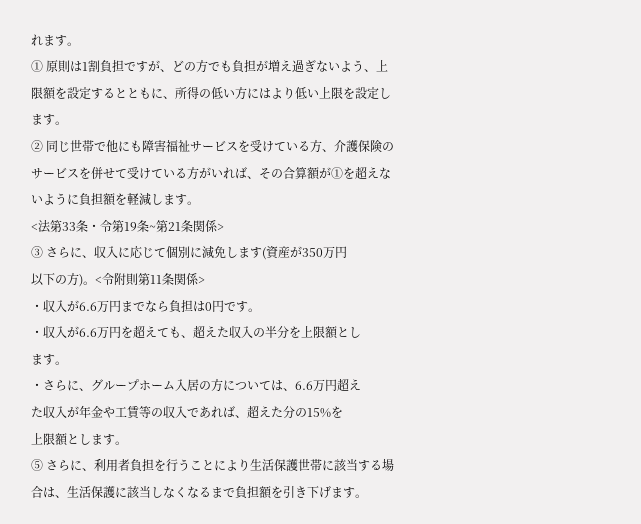れます。
① 原則は1割負担ですが、どの方でも負担が増え過ぎないよう、上限額を設定するとともに、所得の低い方にはより低い上限を設定します。
② 同じ世帯で他にも障害福祉サービスを受けている方、介護保険のサービスを併せて受けている方がいれば、その合算額が①を超えないように負担額を軽減します。
<法第33条・令第19条~第21条関係>
③ さらに、収入に応じて個別に減免します(資産が350万円
以下の方)。<令附則第11条関係>
・収入が6.6万円までなら負担は0円です。
・収入が6.6万円を超えても、超えた収入の半分を上限額とし
ます。
・さらに、グループホーム入居の方については、6.6万円超え
た収入が年金や工賃等の収入であれば、超えた分の15%を
上限額とします。
⑤ さらに、利用者負担を行うことにより生活保護世帯に該当する場合は、生活保護に該当しなくなるまで負担額を引き下げます。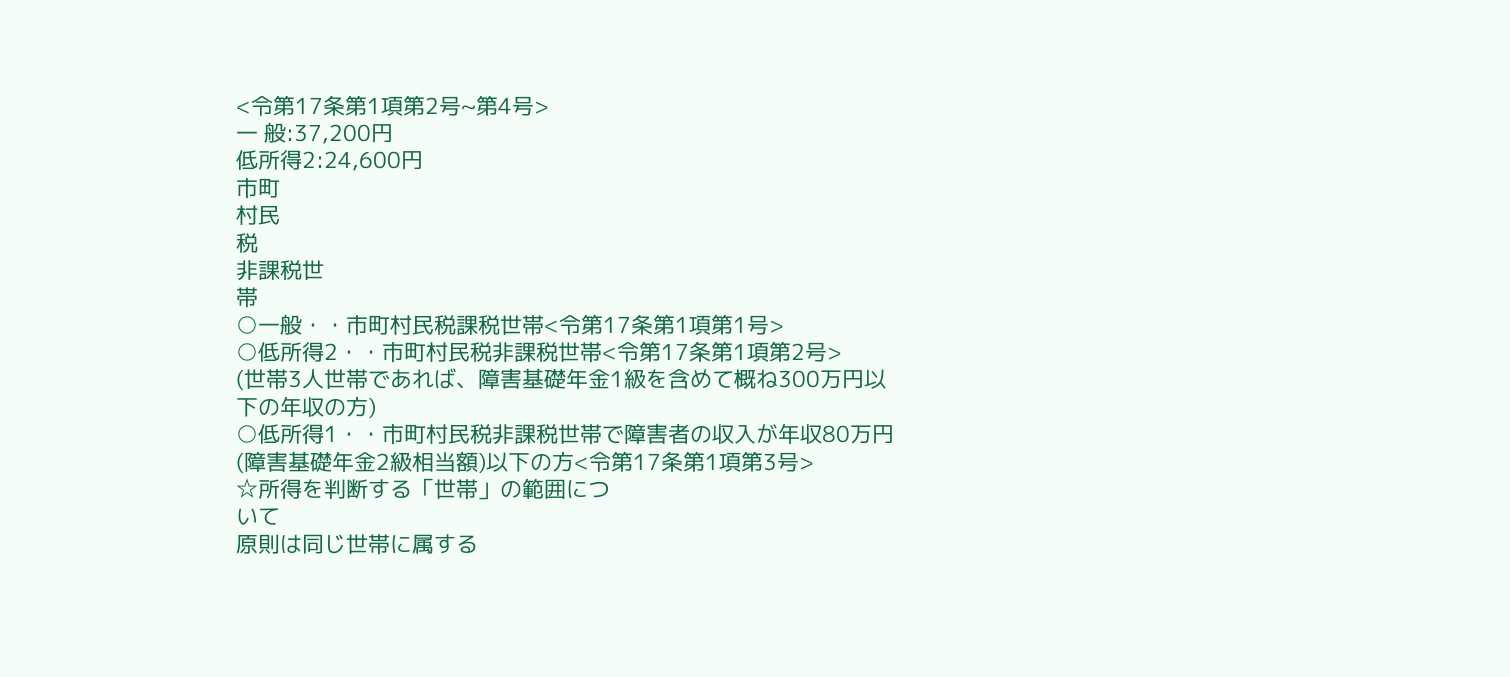<令第17条第1項第2号~第4号>
一 般:37,200円
低所得2:24,600円
市町
村民
税
非課税世
帯
○一般・・市町村民税課税世帯<令第17条第1項第1号>
○低所得2・・市町村民税非課税世帯<令第17条第1項第2号>
(世帯3人世帯であれば、障害基礎年金1級を含めて概ね300万円以
下の年収の方)
○低所得1・・市町村民税非課税世帯で障害者の収入が年収80万円
(障害基礎年金2級相当額)以下の方<令第17条第1項第3号>
☆所得を判断する「世帯」の範囲につ
いて
原則は同じ世帯に属する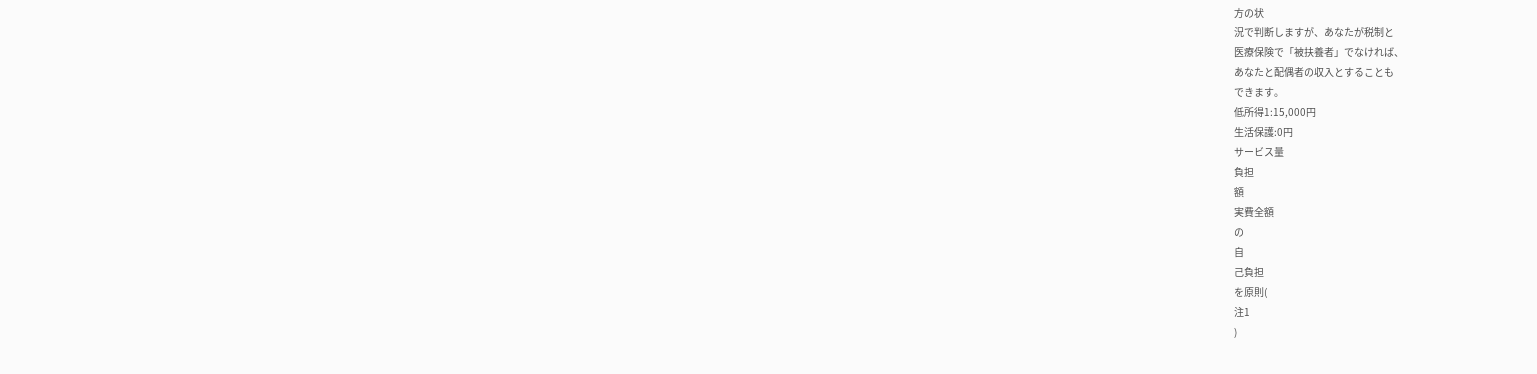方の状
況で判断しますが、あなたが税制と
医療保険で「被扶養者」でなければ、
あなたと配偶者の収入とすることも
できます。
低所得1:15,000円
生活保護:0円
サービス量
負担
額
実費全額
の
自
己負担
を原則(
注1
)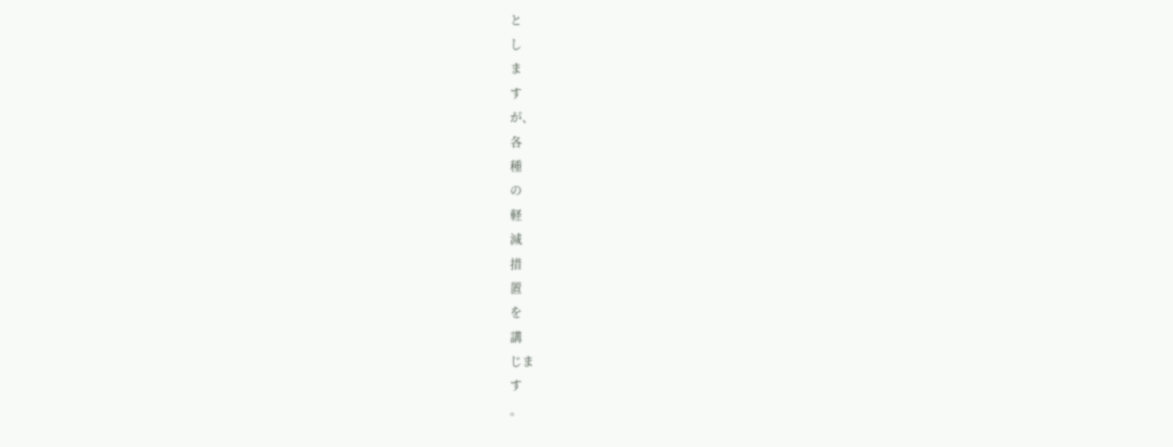と
し
ま
す
が、
各
種
の
軽
減
措
置
を
講
じま
す
。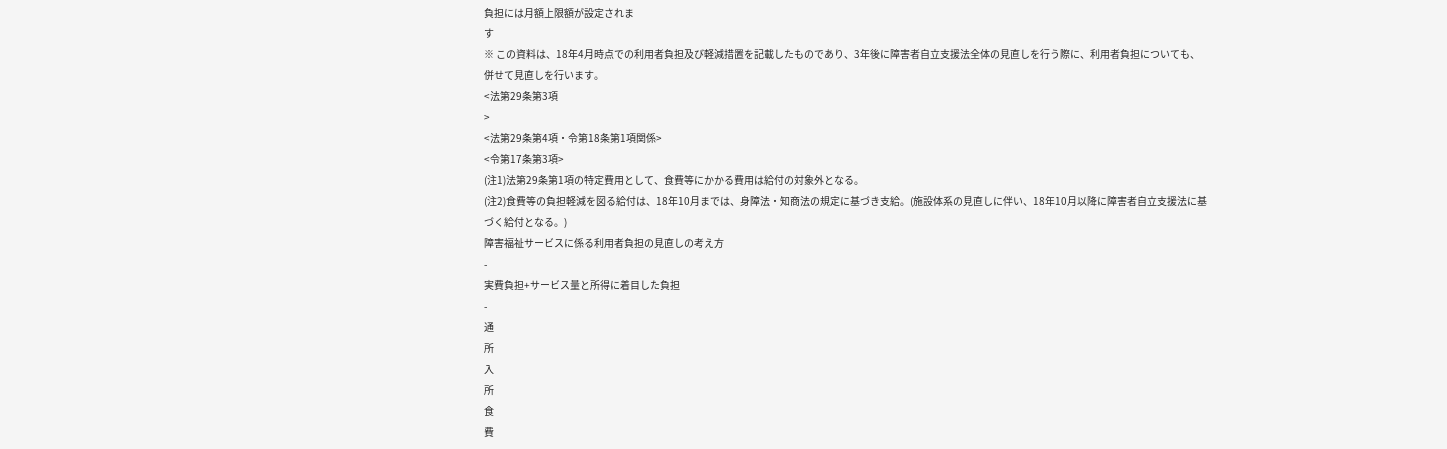負担には月額上限額が設定されま
す
※ この資料は、18年4月時点での利用者負担及び軽減措置を記載したものであり、3年後に障害者自立支援法全体の見直しを行う際に、利用者負担についても、併せて見直しを行います。
<法第29条第3項
>
<法第29条第4項・令第18条第1項関係>
<令第17条第3項>
(注1)法第29条第1項の特定費用として、食費等にかかる費用は給付の対象外となる。
(注2)食費等の負担軽減を図る給付は、18年10月までは、身障法・知商法の規定に基づき支給。(施設体系の見直しに伴い、18年10月以降に障害者自立支援法に基づく給付となる。)
障害福祉サービスに係る利用者負担の見直しの考え方
-
実費負担+サービス量と所得に着目した負担
-
通
所
入
所
食
費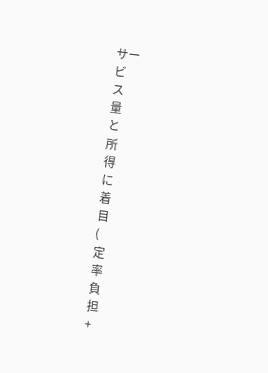サー
ビ
ス
量
と
所
得
に
着
目
(
定
率
負
担
+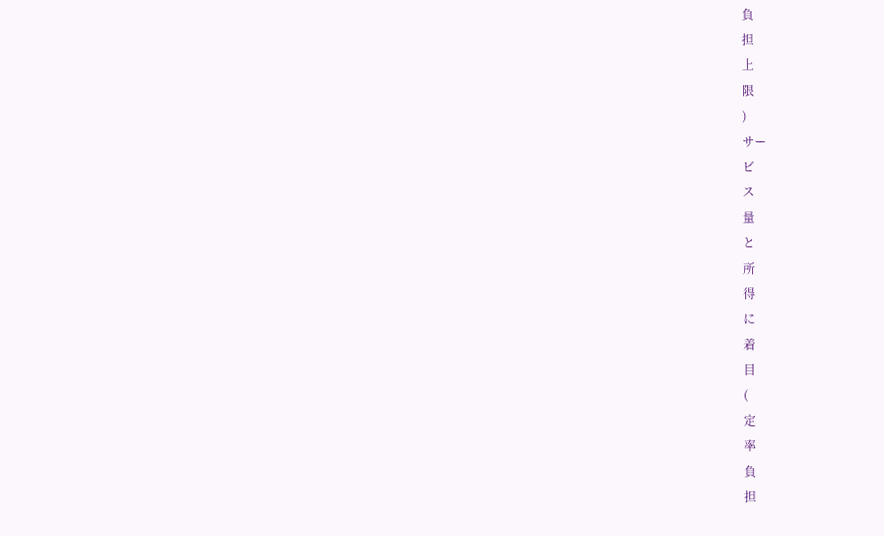負
担
上
限
)
サー
ビ
ス
量
と
所
得
に
着
目
(
定
率
負
担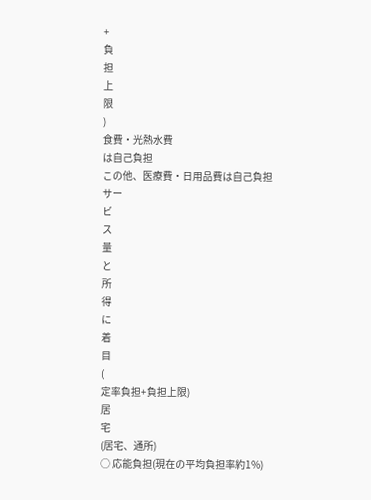+
負
担
上
限
)
食費・光熱水費
は自己負担
この他、医療費・日用品費は自己負担
サー
ビ
ス
量
と
所
得
に
着
目
(
定率負担+負担上限)
居
宅
(居宅、通所)
○ 応能負担(現在の平均負担率約1%)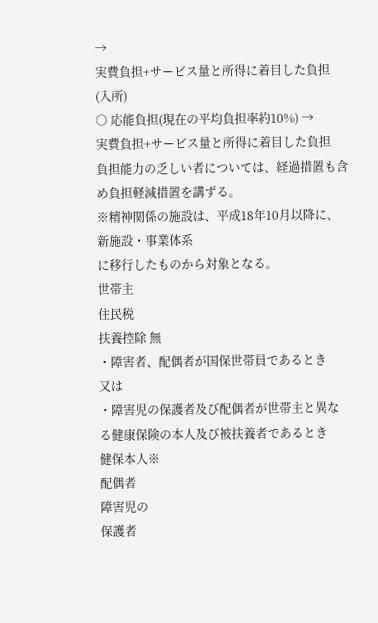→
実費負担+サービス量と所得に着目した負担
(入所)
○ 応能負担(現在の平均負担率約10%) →
実費負担+サービス量と所得に着目した負担
負担能力の乏しい者については、経過措置も含め負担軽減措置を講ずる。
※精神関係の施設は、平成18年10月以降に、新施設・事業体系
に移行したものから対象となる。
世帯主
住民税
扶養控除 無
・障害者、配偶者が国保世帯員であるとき
又は
・障害児の保護者及び配偶者が世帯主と異な
る健康保険の本人及び被扶養者であるとき
健保本人※
配偶者
障害児の
保護者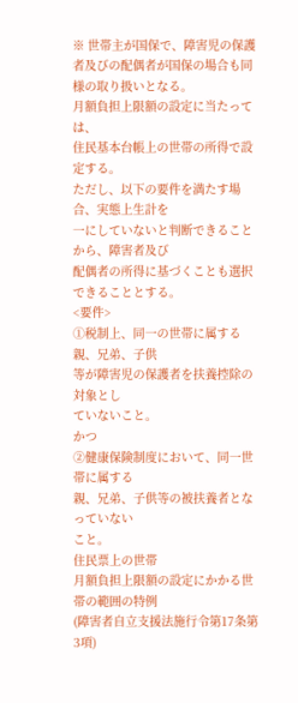※ 世帯主が国保で、障害児の保護者及びの配偶者が国保の場合も同様の取り扱いとなる。
月額負担上限額の設定に当たっては、
住民基本台帳上の世帯の所得で設定する。
ただし、以下の要件を満たす場合、実態上生計を
一にしていないと判断できることから、障害者及び
配偶者の所得に基づくことも選択できることとする。
<要件>
①税制上、同一の世帯に属する親、兄弟、子供
等が障害児の保護者を扶養控除の対象とし
ていないこと。
かつ
②健康保険制度において、同一世帯に属する
親、兄弟、子供等の被扶養者となっていない
こと。
住民票上の世帯
月額負担上限額の設定にかかる世帯の範囲の特例
(障害者自立支援法施行令第17条第3項)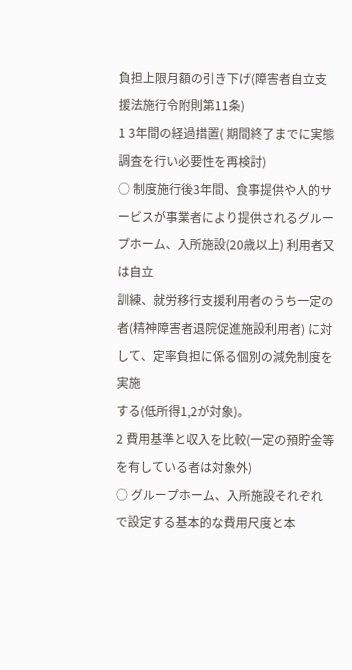負担上限月額の引き下げ(障害者自立支援法施行令附則第11条)
1 3年間の経過措置( 期間終了までに実態調査を行い必要性を再検討)
○ 制度施行後3年間、食事提供や人的サービスが事業者により提供されるグループホーム、入所施設(20歳以上) 利用者又は自立
訓練、就労移行支援利用者のうち一定の者(精神障害者退院促進施設利用者) に対して、定率負担に係る個別の減免制度を実施
する(低所得1,2が対象)。
2 費用基準と収入を比較(一定の預貯金等を有している者は対象外)
○ グループホーム、入所施設それぞれで設定する基本的な費用尺度と本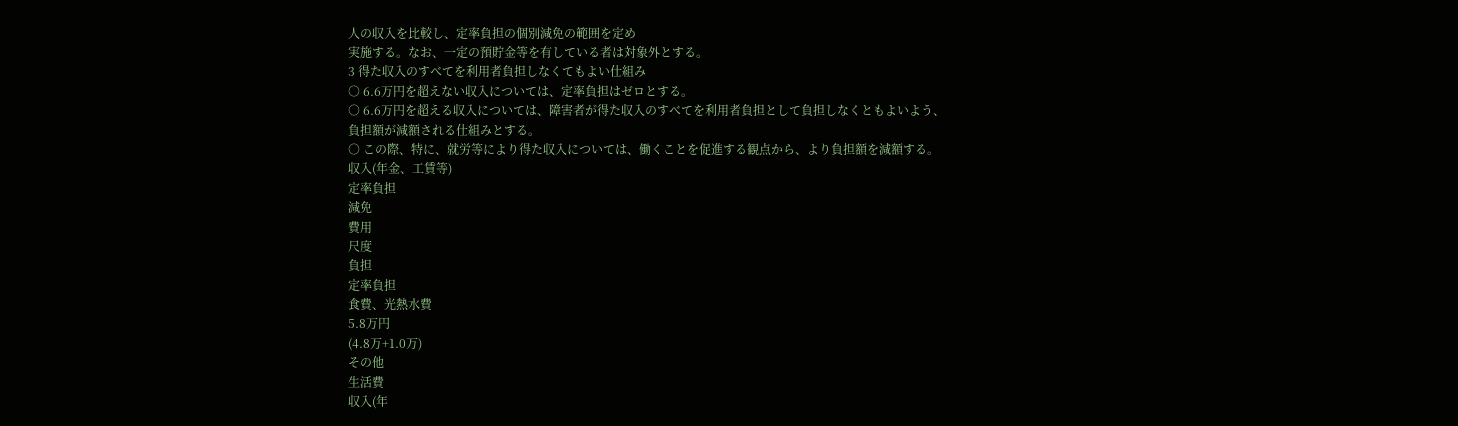人の収入を比較し、定率負担の個別減免の範囲を定め
実施する。なお、一定の預貯金等を有している者は対象外とする。
3 得た収入のすべてを利用者負担しなくてもよい仕組み
○ 6.6万円を超えない収入については、定率負担はゼロとする。
○ 6.6万円を超える収入については、障害者が得た収入のすべてを利用者負担として負担しなくともよいよう、
負担額が減額される仕組みとする。
○ この際、特に、就労等により得た収入については、働くことを促進する観点から、より負担額を減額する。
収入(年金、工賃等)
定率負担
減免
費用
尺度
負担
定率負担
食費、光熱水費
5.8万円
(4.8万+1.0万)
その他
生活費
収入(年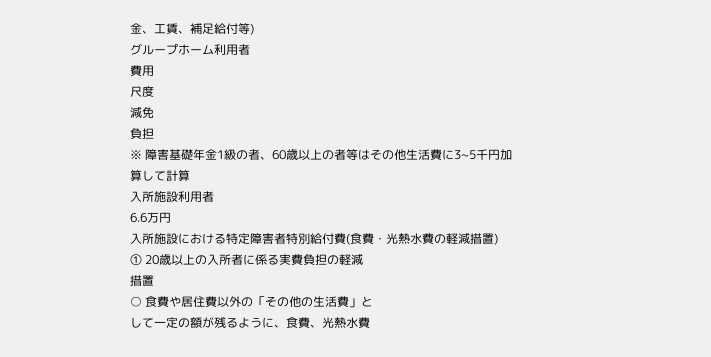金、工賃、補足給付等)
グループホーム利用者
費用
尺度
減免
負担
※ 障害基礎年金1級の者、60歳以上の者等はその他生活費に3~5千円加
算して計算
入所施設利用者
6.6万円
入所施設における特定障害者特別給付費(食費・光熱水費の軽減措置)
① 20歳以上の入所者に係る実費負担の軽減
措置
○ 食費や居住費以外の「その他の生活費」と
して一定の額が残るように、食費、光熱水費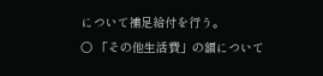について補足給付を行う。
○ 「その他生活費」の額について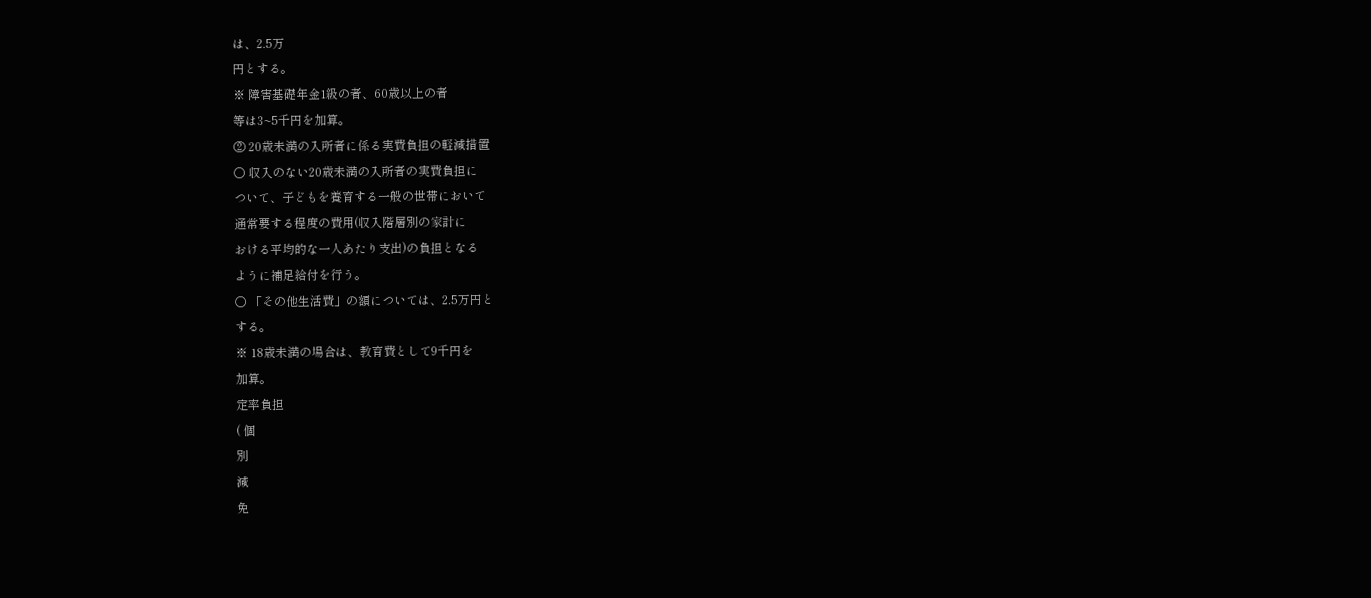は、2.5万
円とする。
※ 障害基礎年金1級の者、60歳以上の者
等は3~5千円を加算。
② 20歳未満の入所者に係る実費負担の軽減措置
○ 収入のない20歳未満の入所者の実費負担に
ついて、子どもを養育する一般の世帯において
通常要する程度の費用(収入階層別の家計に
おける平均的な一人あたり支出)の負担となる
ように補足給付を行う。
○ 「その他生活費」の額については、2.5万円と
する。
※ 18歳未満の場合は、教育費として9千円を
加算。
定率負担
( 個
別
減
免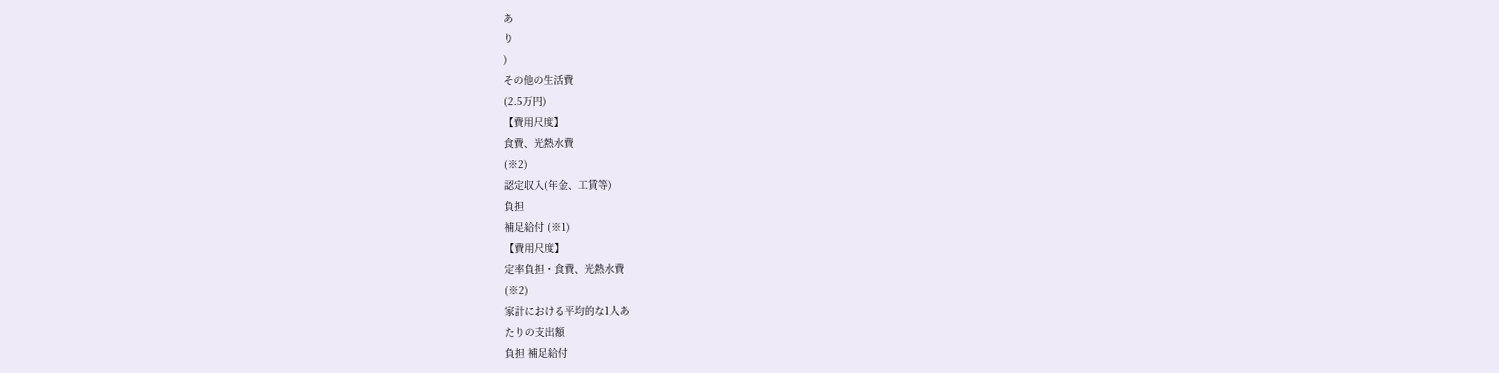あ
り
)
その他の生活費
(2.5万円)
【費用尺度】
食費、光熱水費
(※2)
認定収入(年金、工賃等)
負担
補足給付 (※1)
【費用尺度】
定率負担・食費、光熱水費
(※2)
家計における平均的な1人あ
たりの支出額
負担 補足給付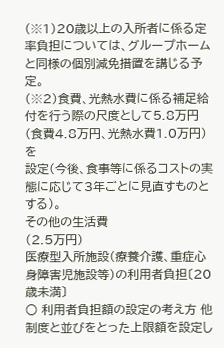(※1)20歳以上の入所者に係る定率負担については、グループホームと同様の個別減免措置を講じる予定。
(※2)食費、光熱水費に係る補足給付を行う際の尺度として5.8万円(食費4.8万円、光熱水費1.0万円)を
設定(今後、食事等に係るコストの実態に応じて3年ごとに見直すものとする)。
その他の生活費
(2.5万円)
医療型入所施設(療養介護、重症心身障害児施設等)の利用者負担〔20歳未満〕
○ 利用者負担額の設定の考え方 他制度と並びをとった上限額を設定し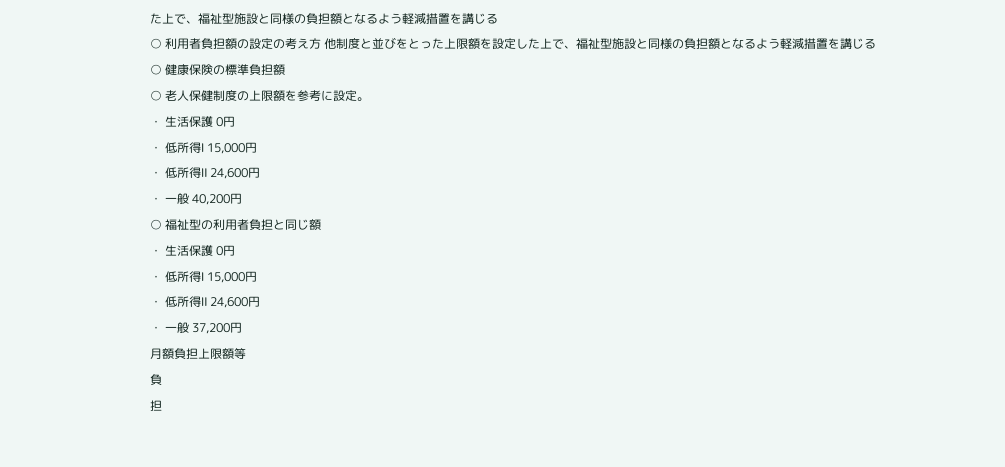た上で、福祉型施設と同様の負担額となるよう軽減措置を講じる
○ 利用者負担額の設定の考え方 他制度と並びをとった上限額を設定した上で、福祉型施設と同様の負担額となるよう軽減措置を講じる
○ 健康保険の標準負担額
○ 老人保健制度の上限額を参考に設定。
・ 生活保護 0円
・ 低所得Ⅰ 15,000円
・ 低所得Ⅱ 24,600円
・ 一般 40,200円
○ 福祉型の利用者負担と同じ額
・ 生活保護 0円
・ 低所得Ⅰ 15,000円
・ 低所得Ⅱ 24,600円
・ 一般 37,200円
月額負担上限額等
負
担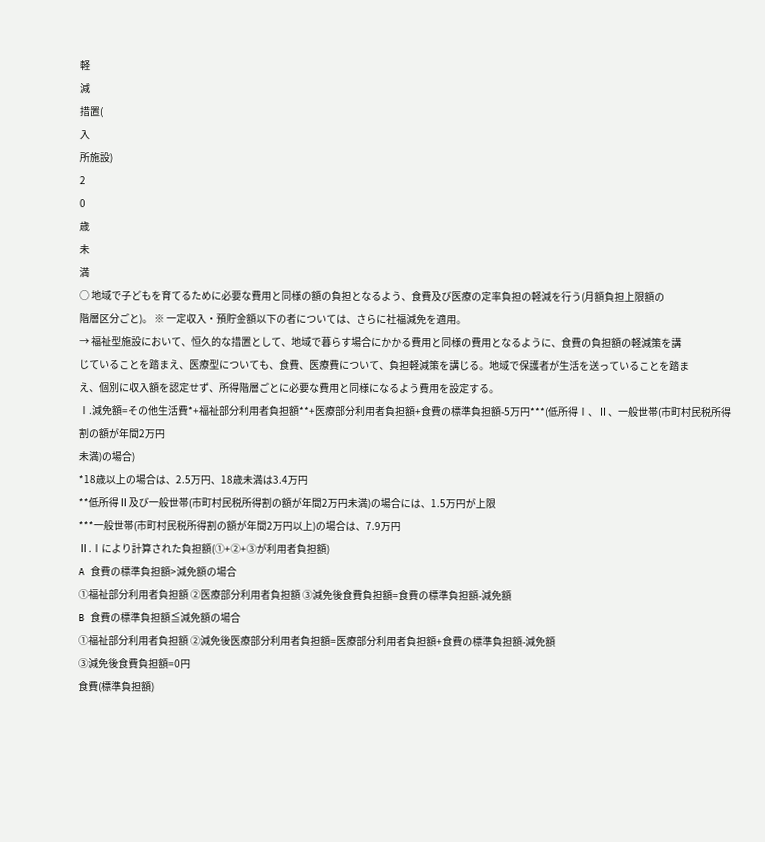軽
減
措置(
入
所施設)
2
0
歳
未
満
○ 地域で子どもを育てるために必要な費用と同様の額の負担となるよう、食費及び医療の定率負担の軽減を行う(月額負担上限額の
階層区分ごと)。 ※ 一定収入・預貯金額以下の者については、さらに社福減免を適用。
→ 福祉型施設において、恒久的な措置として、地域で暮らす場合にかかる費用と同様の費用となるように、食費の負担額の軽減策を講
じていることを踏まえ、医療型についても、食費、医療費について、負担軽減策を講じる。地域で保護者が生活を送っていることを踏ま
え、個別に収入額を認定せず、所得階層ごとに必要な費用と同様になるよう費用を設定する。
Ⅰ.減免額=その他生活費*+福祉部分利用者負担額**+医療部分利用者負担額+食費の標準負担額-5万円***(低所得Ⅰ、Ⅱ、一般世帯(市町村民税所得割の額が年間2万円
未満)の場合)
*18歳以上の場合は、2.5万円、18歳未満は3.4万円
**低所得Ⅱ及び一般世帯(市町村民税所得割の額が年間2万円未満)の場合には、1.5万円が上限
***一般世帯(市町村民税所得割の額が年間2万円以上)の場合は、7.9万円
Ⅱ.Ⅰにより計算された負担額(①+②+③が利用者負担額)
A 食費の標準負担額>減免額の場合
①福祉部分利用者負担額 ②医療部分利用者負担額 ③減免後食費負担額=食費の標準負担額-減免額
B 食費の標準負担額≦減免額の場合
①福祉部分利用者負担額 ②減免後医療部分利用者負担額=医療部分利用者負担額+食費の標準負担額-減免額
③減免後食費負担額=0円
食費(標準負担額)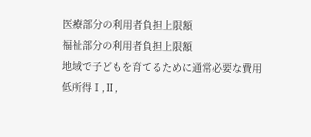医療部分の利用者負担上限額
福祉部分の利用者負担上限額
地域で子どもを育てるために通常必要な費用
低所得Ⅰ,Ⅱ,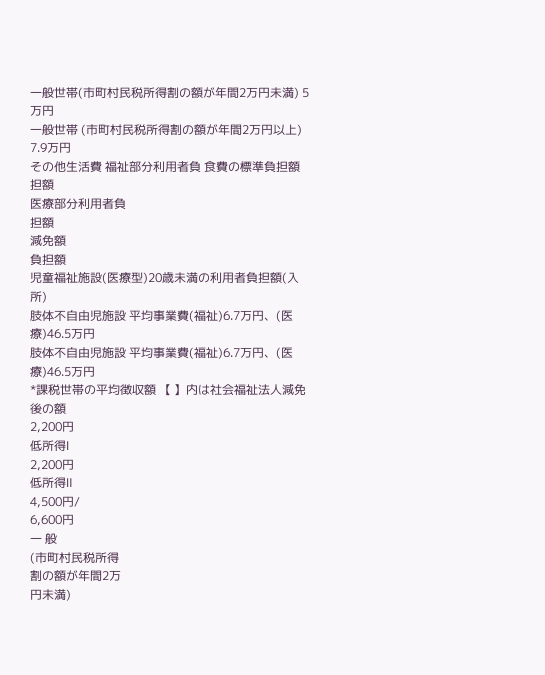一般世帯(市町村民税所得割の額が年間2万円未満) 5万円
一般世帯 (市町村民税所得割の額が年間2万円以上) 7.9万円
その他生活費 福祉部分利用者負 食費の標準負担額
担額
医療部分利用者負
担額
減免額
負担額
児童福祉施設(医療型)20歳未満の利用者負担額(入所)
肢体不自由児施設 平均事業費(福祉)6.7万円、(医療)46.5万円
肢体不自由児施設 平均事業費(福祉)6.7万円、(医療)46.5万円
*課税世帯の平均徴収額 【 】内は社会福祉法人減免後の額
2,200円
低所得Ⅰ
2,200円
低所得Ⅱ
4,500円/
6,600円
一 般
(市町村民税所得
割の額が年間2万
円未満)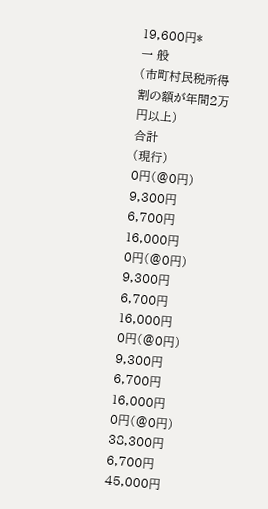19,600円*
一 般
(市町村民税所得
割の額が年間2万
円以上)
合計
(現行)
0円(@0円)
9,300円
6,700円
16,000円
0円(@0円)
9,300円
6,700円
16,000円
0円(@0円)
9,300円
6,700円
16,000円
0円(@0円)
38,300円
6,700円
45,000円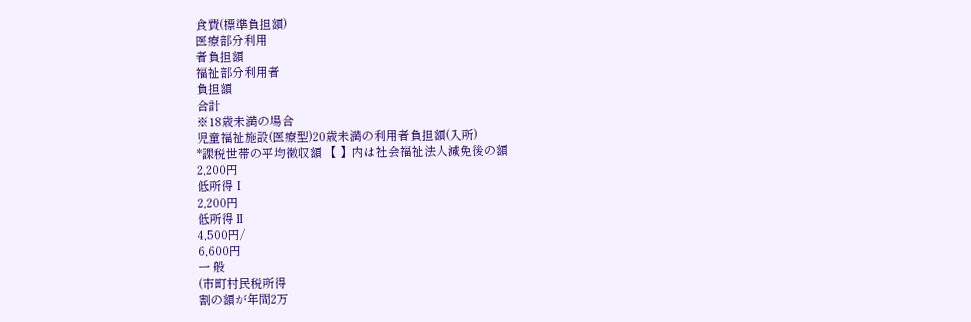食費(標準負担額)
医療部分利用
者負担額
福祉部分利用者
負担額
合計
※18歳未満の場合
児童福祉施設(医療型)20歳未満の利用者負担額(入所)
*課税世帯の平均徴収額 【 】内は社会福祉法人減免後の額
2,200円
低所得Ⅰ
2,200円
低所得Ⅱ
4,500円/
6,600円
一 般
(市町村民税所得
割の額が年間2万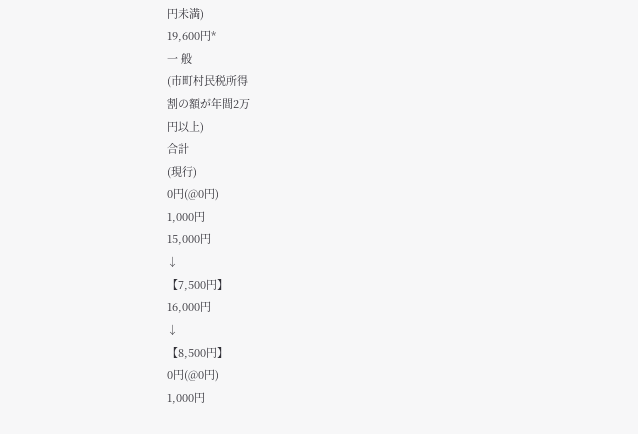円未満)
19,600円*
一 般
(市町村民税所得
割の額が年間2万
円以上)
合計
(現行)
0円(@0円)
1,000円
15,000円
↓
【7,500円】
16,000円
↓
【8,500円】
0円(@0円)
1,000円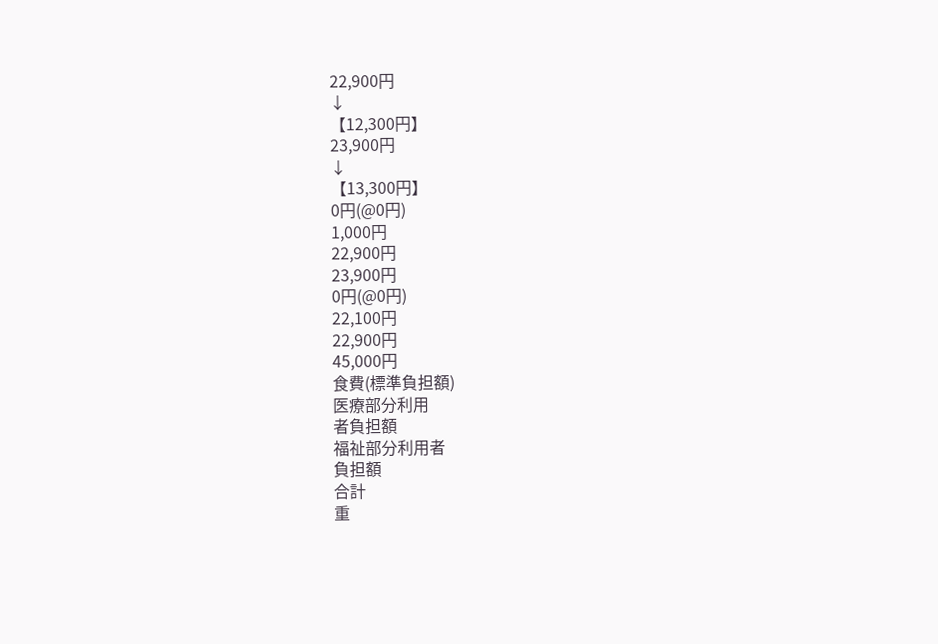22,900円
↓
【12,300円】
23,900円
↓
【13,300円】
0円(@0円)
1,000円
22,900円
23,900円
0円(@0円)
22,100円
22,900円
45,000円
食費(標準負担額)
医療部分利用
者負担額
福祉部分利用者
負担額
合計
重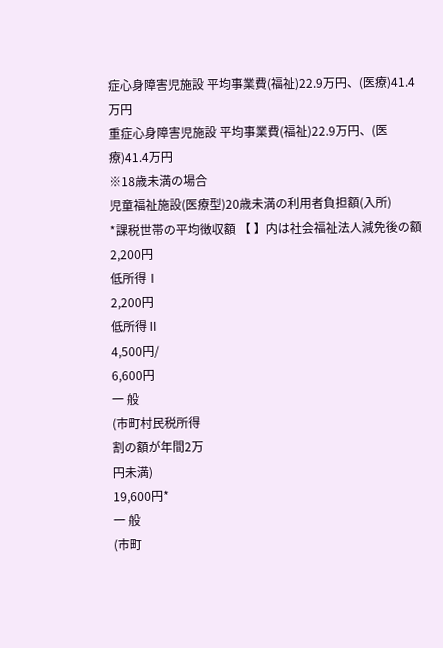症心身障害児施設 平均事業費(福祉)22.9万円、(医療)41.4万円
重症心身障害児施設 平均事業費(福祉)22.9万円、(医療)41.4万円
※18歳未満の場合
児童福祉施設(医療型)20歳未満の利用者負担額(入所)
*課税世帯の平均徴収額 【 】内は社会福祉法人減免後の額
2,200円
低所得Ⅰ
2,200円
低所得Ⅱ
4,500円/
6,600円
一 般
(市町村民税所得
割の額が年間2万
円未満)
19,600円*
一 般
(市町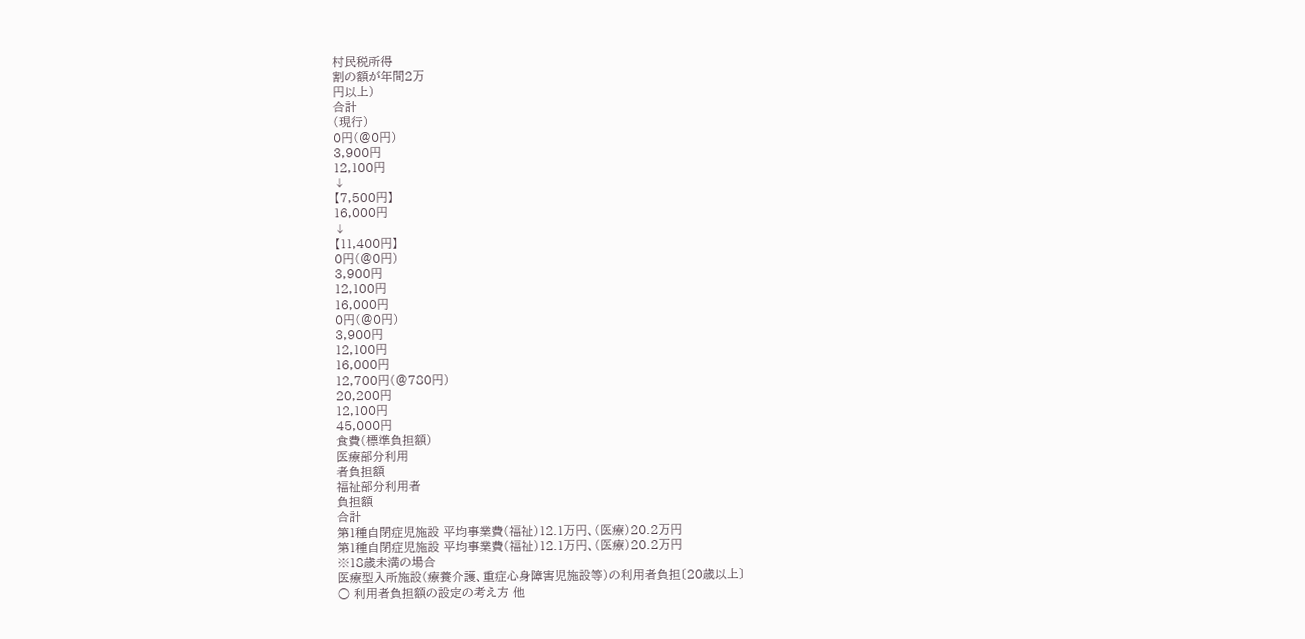村民税所得
割の額が年間2万
円以上)
合計
(現行)
0円(@0円)
3,900円
12,100円
↓
【7,500円】
16,000円
↓
【11,400円】
0円(@0円)
3,900円
12,100円
16,000円
0円(@0円)
3,900円
12,100円
16,000円
12,700円(@780円)
20,200円
12,100円
45,000円
食費(標準負担額)
医療部分利用
者負担額
福祉部分利用者
負担額
合計
第1種自閉症児施設 平均事業費(福祉)12.1万円、(医療)20.2万円
第1種自閉症児施設 平均事業費(福祉)12.1万円、(医療)20.2万円
※18歳未満の場合
医療型入所施設(療養介護、重症心身障害児施設等)の利用者負担〔20歳以上〕
○ 利用者負担額の設定の考え方 他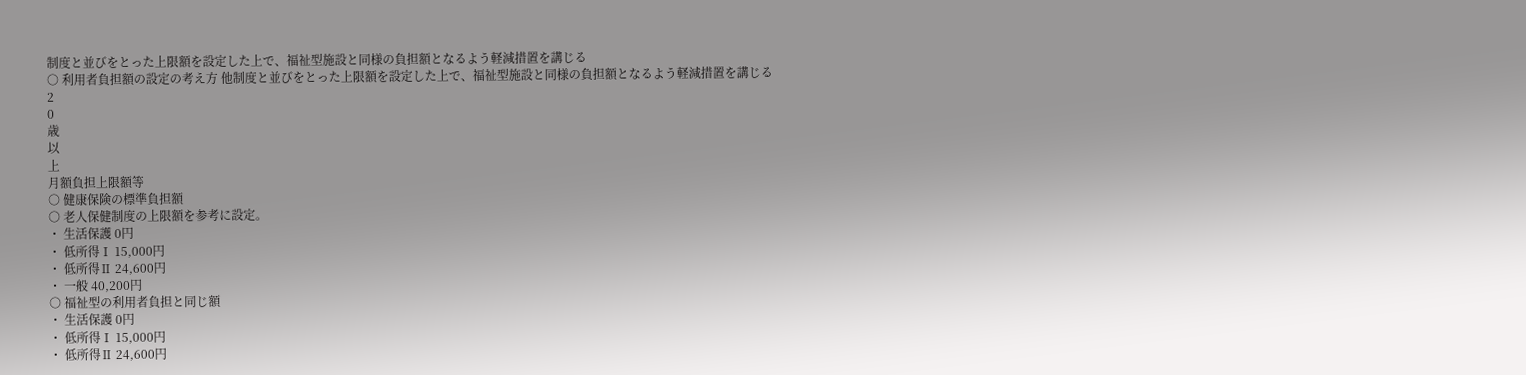制度と並びをとった上限額を設定した上で、福祉型施設と同様の負担額となるよう軽減措置を講じる
○ 利用者負担額の設定の考え方 他制度と並びをとった上限額を設定した上で、福祉型施設と同様の負担額となるよう軽減措置を講じる
2
0
歳
以
上
月額負担上限額等
○ 健康保険の標準負担額
○ 老人保健制度の上限額を参考に設定。
・ 生活保護 0円
・ 低所得Ⅰ 15,000円
・ 低所得Ⅱ 24,600円
・ 一般 40,200円
○ 福祉型の利用者負担と同じ額
・ 生活保護 0円
・ 低所得Ⅰ 15,000円
・ 低所得Ⅱ 24,600円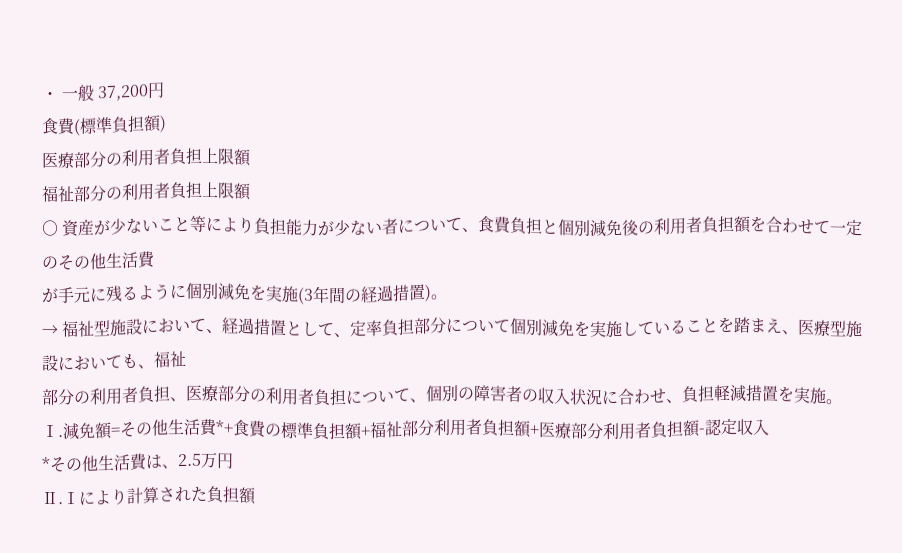・ 一般 37,200円
食費(標準負担額)
医療部分の利用者負担上限額
福祉部分の利用者負担上限額
○ 資産が少ないこと等により負担能力が少ない者について、食費負担と個別減免後の利用者負担額を合わせて一定のその他生活費
が手元に残るように個別減免を実施(3年間の経過措置)。
→ 福祉型施設において、経過措置として、定率負担部分について個別減免を実施していることを踏まえ、医療型施設においても、福祉
部分の利用者負担、医療部分の利用者負担について、個別の障害者の収入状況に合わせ、負担軽減措置を実施。
Ⅰ.減免額=その他生活費*+食費の標準負担額+福祉部分利用者負担額+医療部分利用者負担額-認定収入
*その他生活費は、2.5万円
Ⅱ.Ⅰにより計算された負担額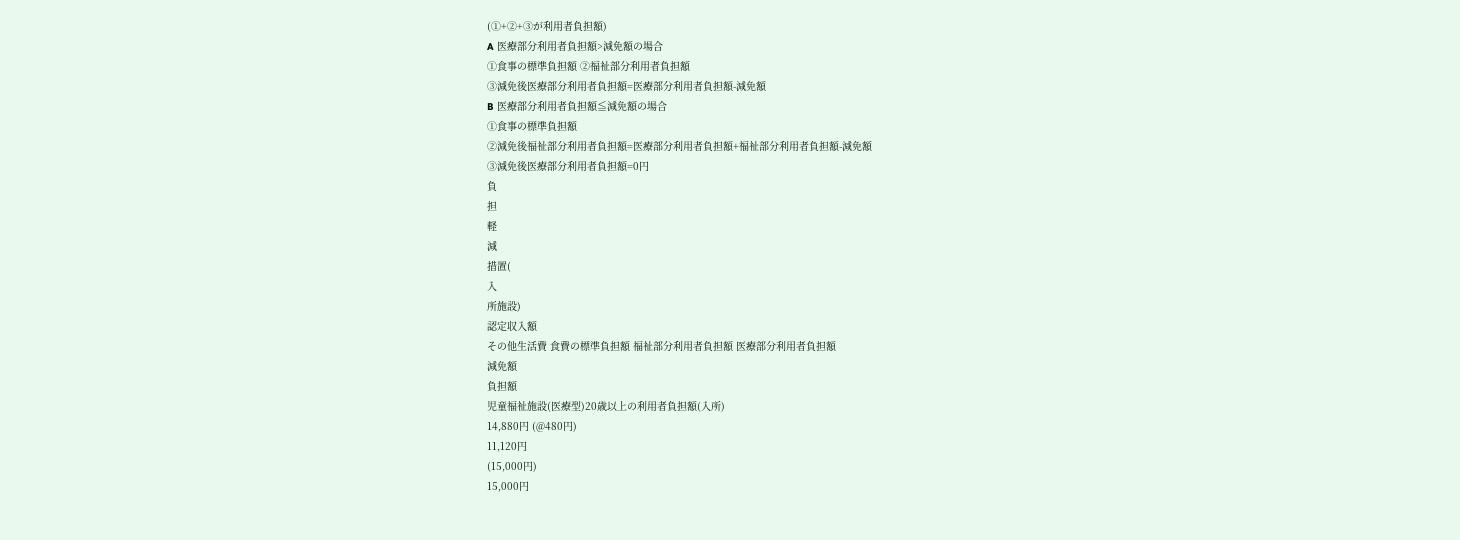(①+②+③が利用者負担額)
A 医療部分利用者負担額>減免額の場合
①食事の標準負担額 ②福祉部分利用者負担額
③減免後医療部分利用者負担額=医療部分利用者負担額-減免額
B 医療部分利用者負担額≦減免額の場合
①食事の標準負担額
②減免後福祉部分利用者負担額=医療部分利用者負担額+福祉部分利用者負担額-減免額
③減免後医療部分利用者負担額=0円
負
担
軽
減
措置(
入
所施設)
認定収入額
その他生活費 食費の標準負担額 福祉部分利用者負担額 医療部分利用者負担額
減免額
負担額
児童福祉施設(医療型)20歳以上の利用者負担額(入所)
14,880円 (@480円)
11,120円
(15,000円)
15,000円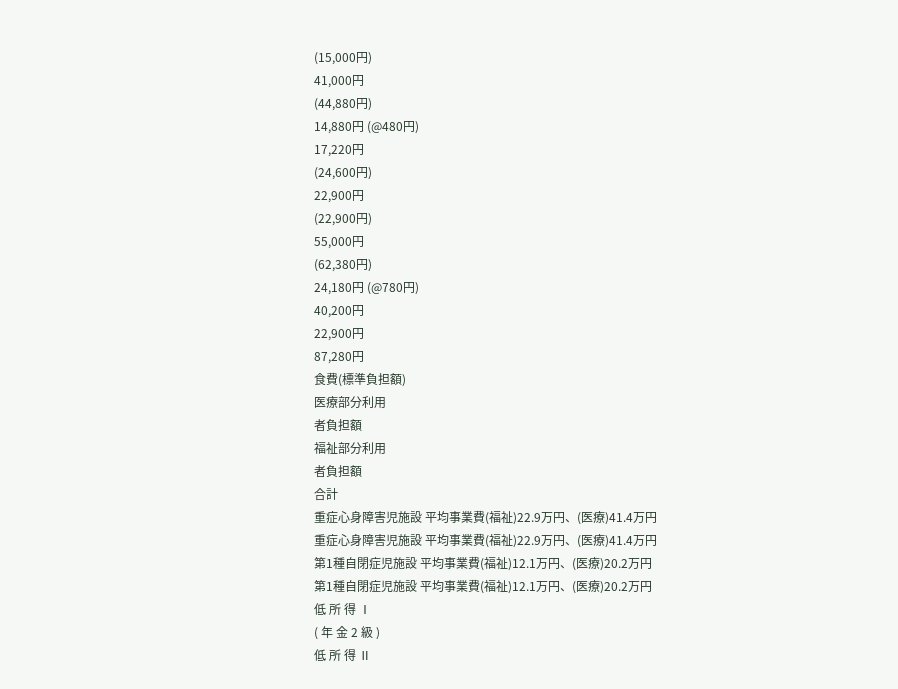(15,000円)
41,000円
(44,880円)
14,880円 (@480円)
17,220円
(24,600円)
22,900円
(22,900円)
55,000円
(62,380円)
24,180円 (@780円)
40,200円
22,900円
87,280円
食費(標準負担額)
医療部分利用
者負担額
福祉部分利用
者負担額
合計
重症心身障害児施設 平均事業費(福祉)22.9万円、(医療)41.4万円
重症心身障害児施設 平均事業費(福祉)22.9万円、(医療)41.4万円
第1種自閉症児施設 平均事業費(福祉)12.1万円、(医療)20.2万円
第1種自閉症児施設 平均事業費(福祉)12.1万円、(医療)20.2万円
低 所 得 Ⅰ
( 年 金 2 級 )
低 所 得 Ⅱ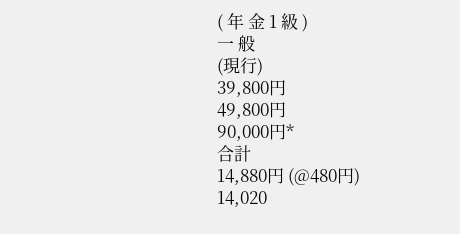( 年 金 1 級 )
一 般
(現行)
39,800円
49,800円
90,000円*
合計
14,880円 (@480円)
14,020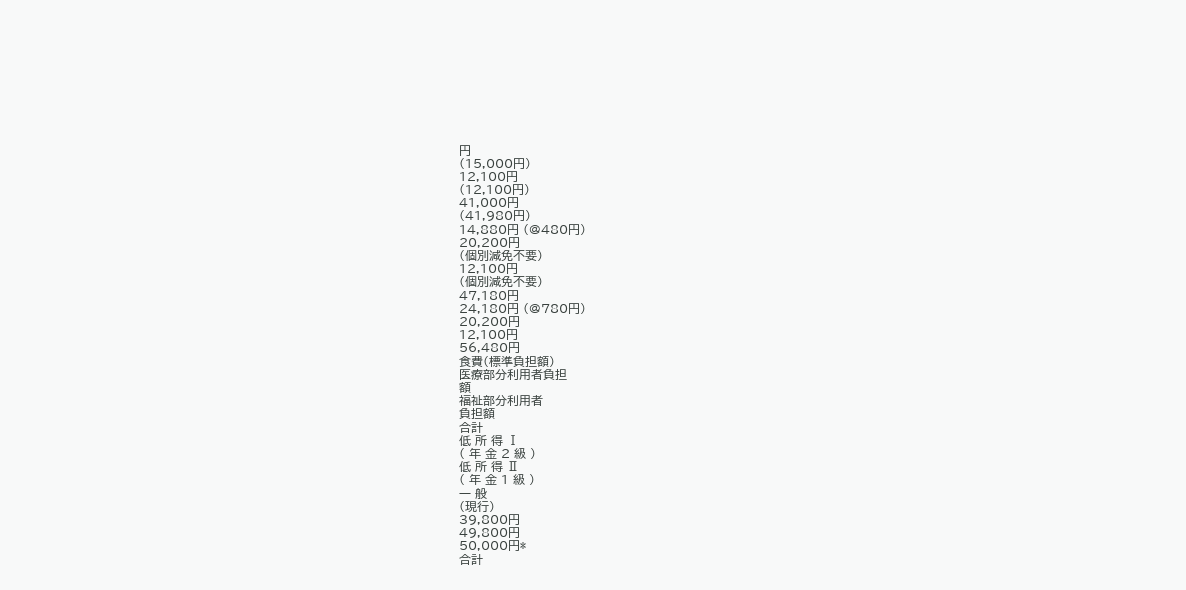円
(15,000円)
12,100円
(12,100円)
41,000円
(41,980円)
14,880円 (@480円)
20,200円
(個別減免不要)
12,100円
(個別減免不要)
47,180円
24,180円 (@780円)
20,200円
12,100円
56,480円
食費(標準負担額)
医療部分利用者負担
額
福祉部分利用者
負担額
合計
低 所 得 Ⅰ
( 年 金 2 級 )
低 所 得 Ⅱ
( 年 金 1 級 )
一 般
(現行)
39,800円
49,800円
50,000円*
合計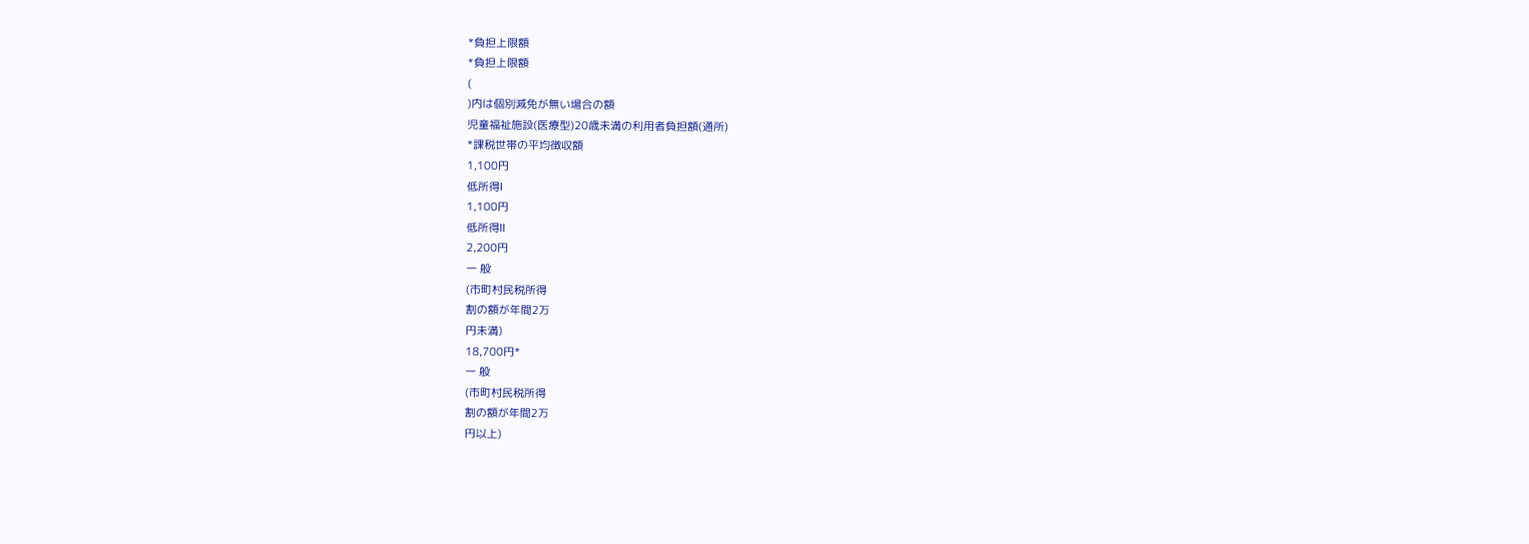*負担上限額
*負担上限額
(
)内は個別減免が無い場合の額
児童福祉施設(医療型)20歳未満の利用者負担額(通所)
*課税世帯の平均徴収額
1,100円
低所得Ⅰ
1,100円
低所得Ⅱ
2,200円
一 般
(市町村民税所得
割の額が年間2万
円未満)
18,700円*
一 般
(市町村民税所得
割の額が年間2万
円以上)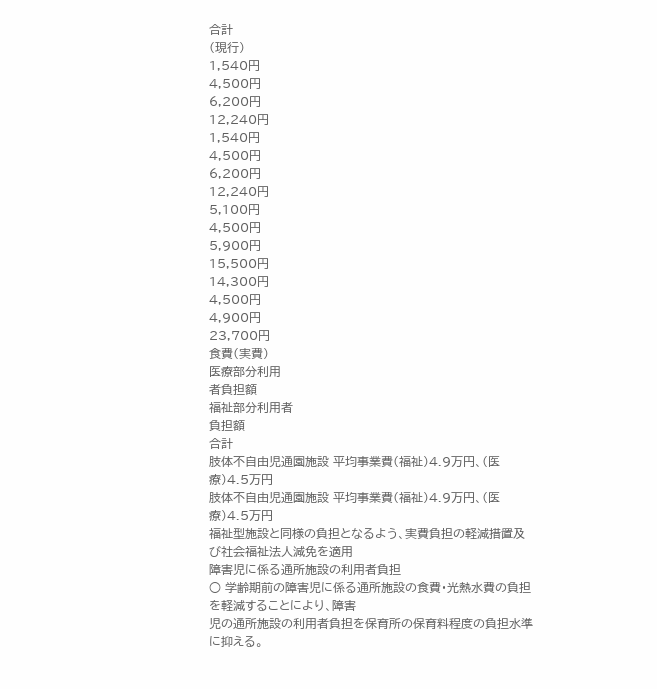合計
(現行)
1,540円
4,500円
6,200円
12,240円
1,540円
4,500円
6,200円
12,240円
5,100円
4,500円
5,900円
15,500円
14,300円
4,500円
4,900円
23,700円
食費(実費)
医療部分利用
者負担額
福祉部分利用者
負担額
合計
肢体不自由児通園施設 平均事業費(福祉)4.9万円、(医療)4.5万円
肢体不自由児通園施設 平均事業費(福祉)4.9万円、(医療)4.5万円
福祉型施設と同様の負担となるよう、実費負担の軽減措置及び社会福祉法人減免を適用
障害児に係る通所施設の利用者負担
○ 学齢期前の障害児に係る通所施設の食費・光熱水費の負担を軽減することにより、障害
児の通所施設の利用者負担を保育所の保育料程度の負担水準に抑える。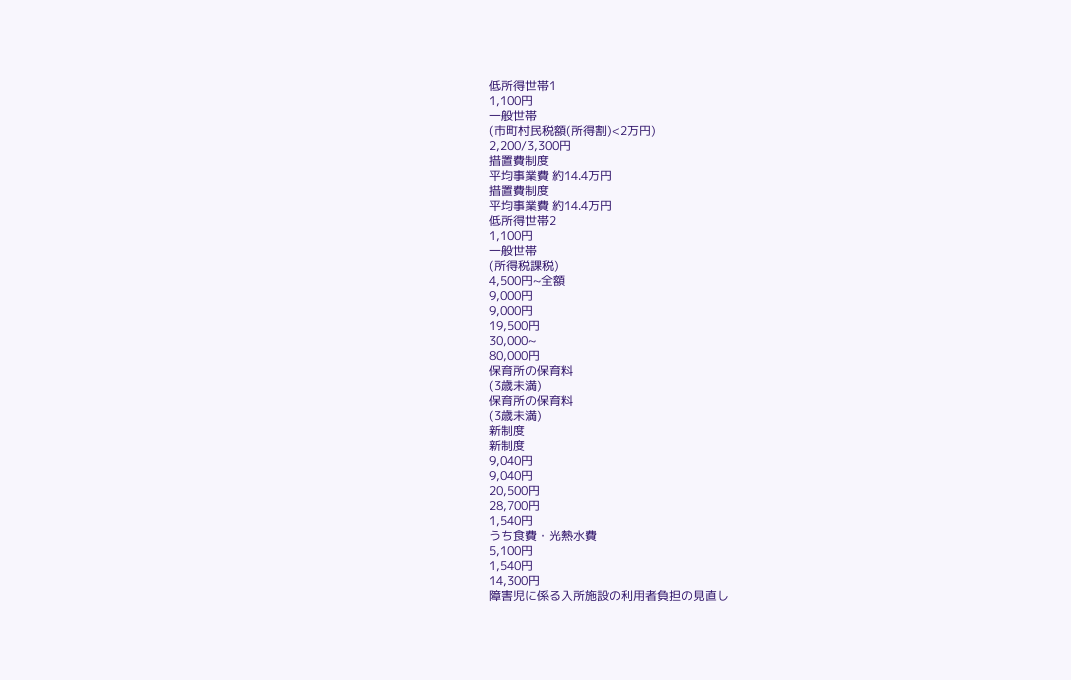低所得世帯1
1,100円
一般世帯
(市町村民税額(所得割)<2万円)
2,200/3,300円
措置費制度
平均事業費 約14.4万円
措置費制度
平均事業費 約14.4万円
低所得世帯2
1,100円
一般世帯
(所得税課税)
4,500円~全額
9,000円
9,000円
19,500円
30,000~
80,000円
保育所の保育料
(3歳未満)
保育所の保育料
(3歳未満)
新制度
新制度
9,040円
9,040円
20,500円
28,700円
1,540円
うち食費・光熱水費
5,100円
1,540円
14,300円
障害児に係る入所施設の利用者負担の見直し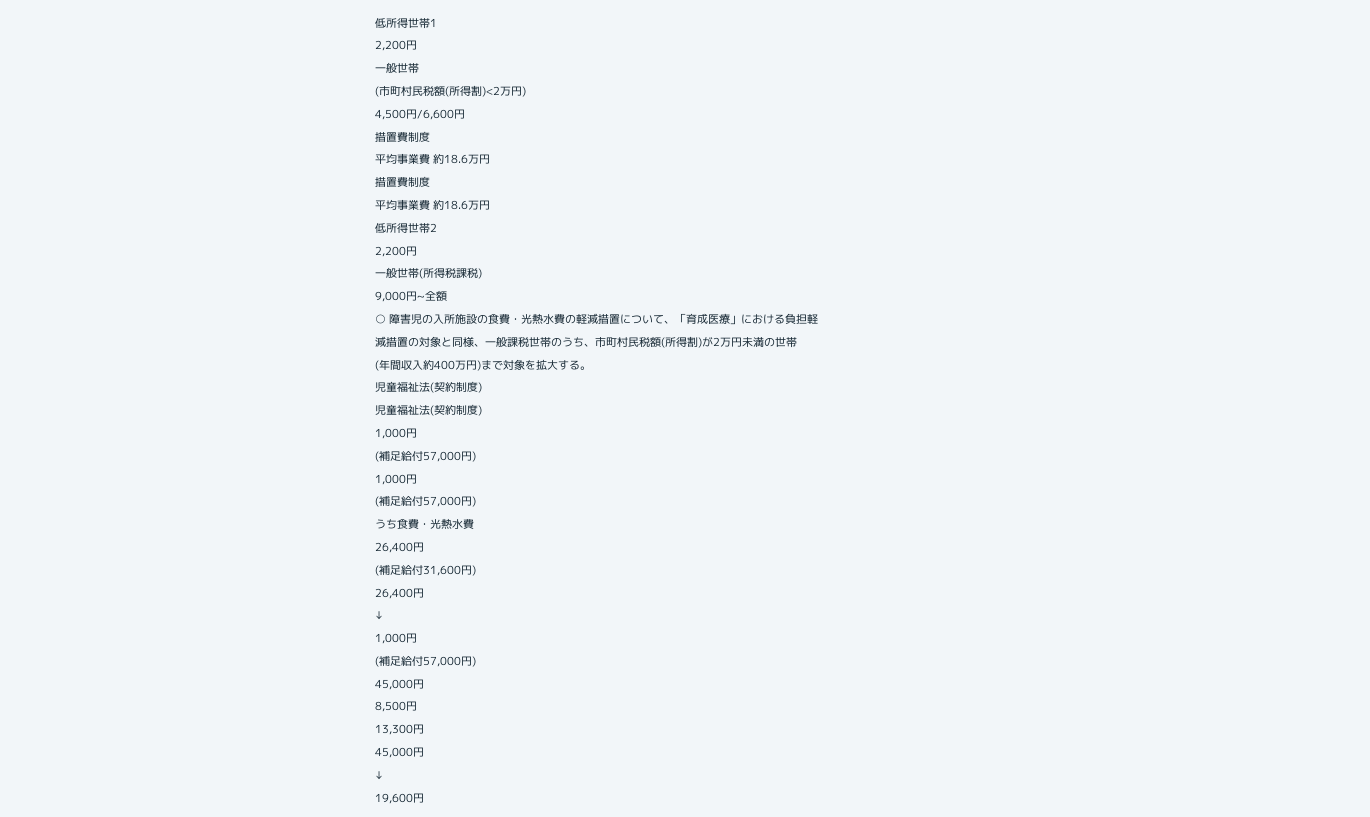低所得世帯1
2,200円
一般世帯
(市町村民税額(所得割)<2万円)
4,500円/6,600円
措置費制度
平均事業費 約18.6万円
措置費制度
平均事業費 約18.6万円
低所得世帯2
2,200円
一般世帯(所得税課税)
9,000円~全額
○ 障害児の入所施設の食費・光熱水費の軽減措置について、「育成医療」における負担軽
減措置の対象と同様、一般課税世帯のうち、市町村民税額(所得割)が2万円未満の世帯
(年間収入約400万円)まで対象を拡大する。
児童福祉法(契約制度)
児童福祉法(契約制度)
1,000円
(補足給付57,000円)
1,000円
(補足給付57,000円)
うち食費・光熱水費
26,400円
(補足給付31,600円)
26,400円
↓
1,000円
(補足給付57,000円)
45,000円
8,500円
13,300円
45,000円
↓
19,600円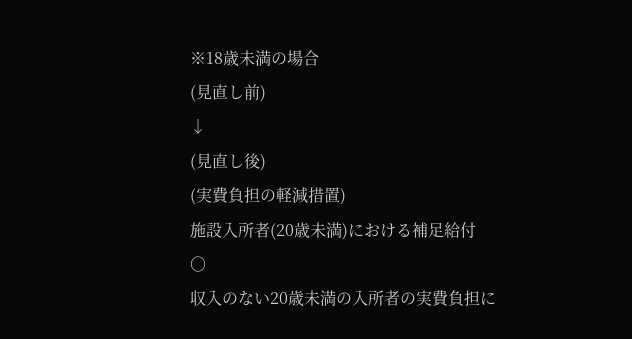※18歳未満の場合
(見直し前)
↓
(見直し後)
(実費負担の軽減措置)
施設入所者(20歳未満)における補足給付
○
収入のない20歳未満の入所者の実費負担に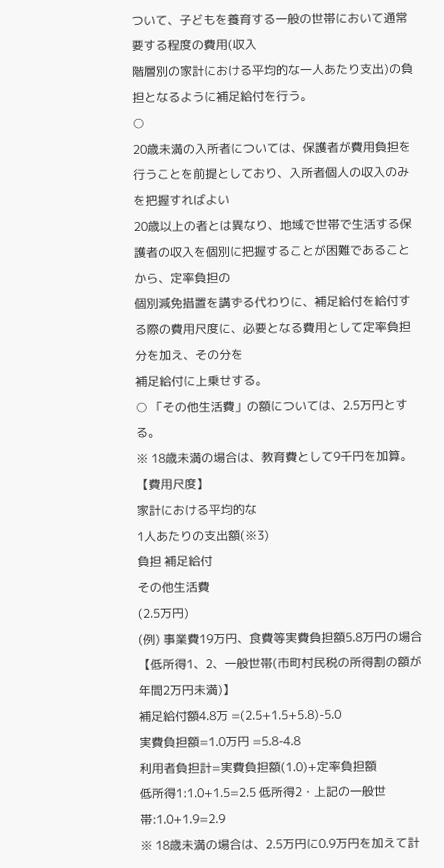ついて、子どもを養育する一般の世帯において通常要する程度の費用(収入
階層別の家計における平均的な一人あたり支出)の負担となるように補足給付を行う。
○
20歳未満の入所者については、保護者が費用負担を行うことを前提としており、入所者個人の収入のみを把握すればよい
20歳以上の者とは異なり、地域で世帯で生活する保護者の収入を個別に把握することが困難であることから、定率負担の
個別減免措置を講ずる代わりに、補足給付を給付する際の費用尺度に、必要となる費用として定率負担分を加え、その分を
補足給付に上乗せする。
○ 「その他生活費」の額については、2.5万円とする。
※ 18歳未満の場合は、教育費として9千円を加算。
【費用尺度】
家計における平均的な
1人あたりの支出額(※3)
負担 補足給付
その他生活費
(2.5万円)
(例) 事業費19万円、食費等実費負担額5.8万円の場合
【低所得1、2、一般世帯(市町村民税の所得割の額が年間2万円未満)】
補足給付額4.8万 =(2.5+1.5+5.8)-5.0
実費負担額=1.0万円 =5.8-4.8
利用者負担計=実費負担額(1.0)+定率負担額
低所得1:1.0+1.5=2.5 低所得2・上記の一般世帯:1.0+1.9=2.9
※ 18歳未満の場合は、2.5万円に0.9万円を加えて計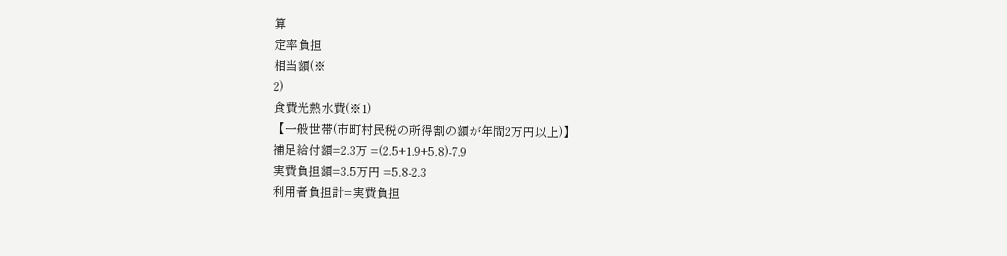算
定率負担
相当額(※
2)
食費光熱水費(※1)
【一般世帯(市町村民税の所得割の額が年間2万円以上)】
補足給付額=2.3万 =(2.5+1.9+5.8)-7.9
実費負担額=3.5万円 =5.8-2.3
利用者負担計=実費負担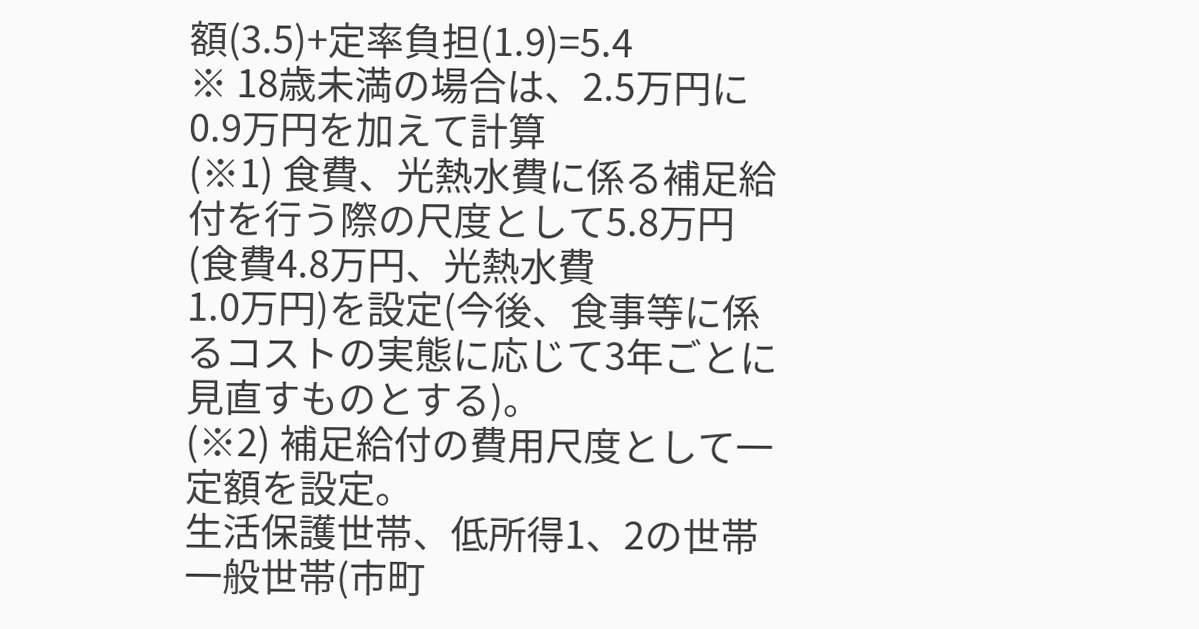額(3.5)+定率負担(1.9)=5.4
※ 18歳未満の場合は、2.5万円に0.9万円を加えて計算
(※1) 食費、光熱水費に係る補足給付を行う際の尺度として5.8万円(食費4.8万円、光熱水費
1.0万円)を設定(今後、食事等に係るコストの実態に応じて3年ごとに見直すものとする)。
(※2) 補足給付の費用尺度として一定額を設定。
生活保護世帯、低所得1、2の世帯
一般世帯(市町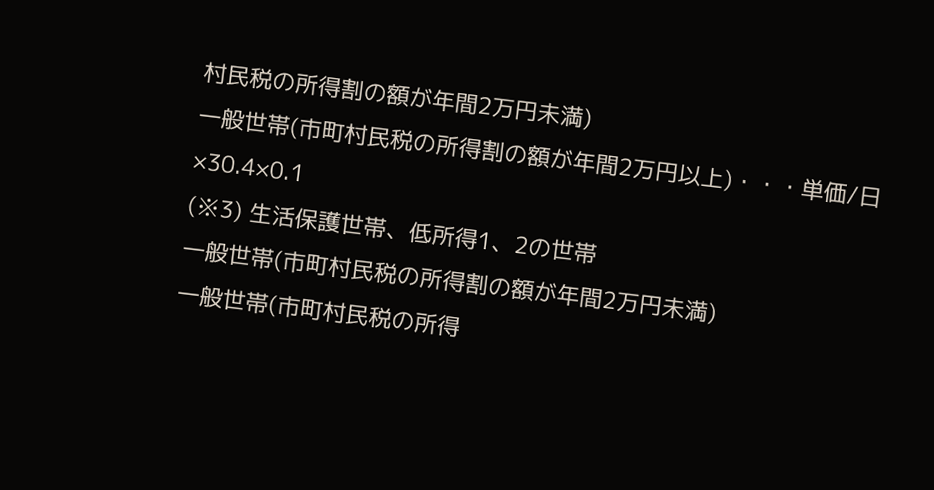村民税の所得割の額が年間2万円未満)
一般世帯(市町村民税の所得割の額が年間2万円以上)・・・単価/日×30.4×0.1
(※3) 生活保護世帯、低所得1、2の世帯
一般世帯(市町村民税の所得割の額が年間2万円未満)
一般世帯(市町村民税の所得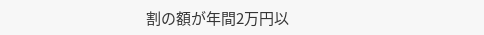割の額が年間2万円以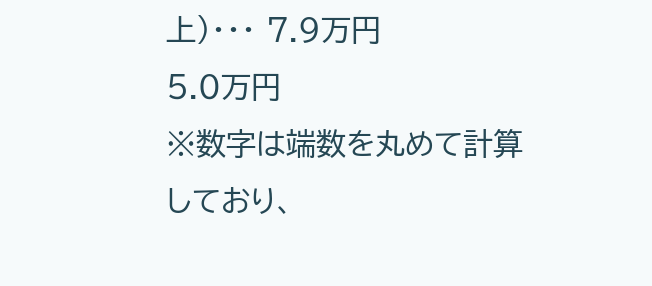上)・・・ 7.9万円
5.0万円
※数字は端数を丸めて計算
しており、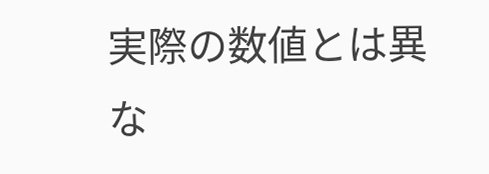実際の数値とは異
な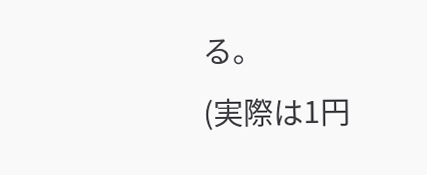る。
(実際は1円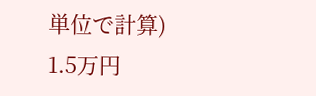単位で計算)
1.5万円